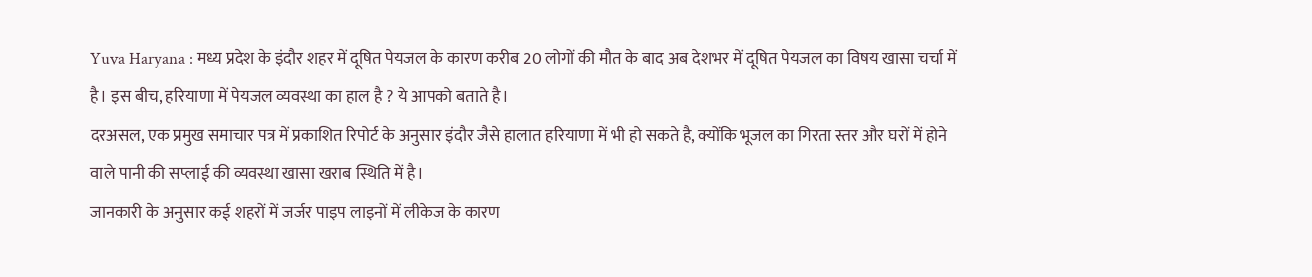Yuva Haryana : मध्य प्रदेश के इंदौर शहर में दूषित पेयजल के कारण करीब 20 लोगों की मौत के बाद अब देशभर में दूषित पेयजल का विषय खासा चर्चा में है। इस बीच, हरियाणा में पेयजल व्यवस्था का हाल है ? ये आपको बताते है।
दरअसल, एक प्रमुख समाचार पत्र में प्रकाशित रिपोर्ट के अनुसार इंदौर जैसे हालात हरियाणा में भी हो सकते है, क्योंकि भूजल का गिरता स्तर और घरों में होने वाले पानी की सप्लाई की व्यवस्था खासा खराब स्थिति में है।
जानकारी के अनुसार कई शहरों में जर्जर पाइप लाइनों में लीकेज के कारण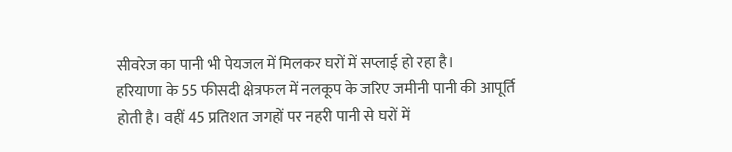सीवरेज का पानी भी पेयजल में मिलकर घरों में सप्लाई हो रहा है।
हरियाणा के 55 फीसदी क्षेत्रफल में नलकूप के जरिए जमीनी पानी की आपूर्ति होती है। वहीं 45 प्रतिशत जगहों पर नहरी पानी से घरों में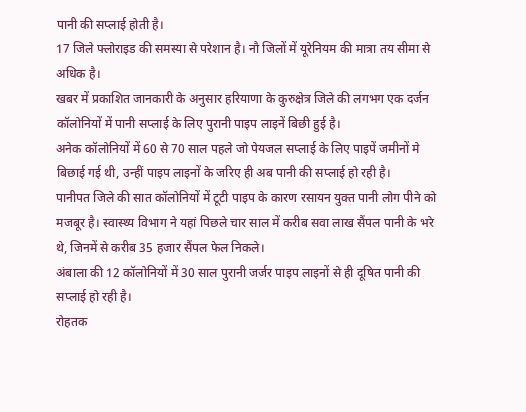पानी की सप्लाई होती है।
17 जिले फ्लोराइड की समस्या से परेशान है। नौ जिलों में यूरेनियम की मात्रा तय सीमा से अधिक है।
खबर में प्रकाशित जानकारी के अनुसार हरियाणा के कुरुक्षेत्र जिले की लगभग एक दर्जन कॉलोनियों में पानी सप्लाई के लिए पुरानी पाइप लाइनें बिछी हुई है।
अनेक कॉलोनियों में 60 से 70 साल पहले जो पेयजल सप्लाई के लिए पाइपें जमीनों मे बिछाई गई थी, उन्हीं पाइप लाइनों के जरिए ही अब पानी की सप्लाई हो रही है।
पानीपत जिले की सात कॉलोनियों में टूटी पाइप के कारण रसायन युक्त पानी लोग पीने को मजबूर है। स्वास्थ्य विभाग ने यहां पिछले चार साल में करीब सवा लाख सैंपल पानी के भरे थे, जिनमें से करीब 35 हजार सैंपल फेल निकले।
अंबाला की 12 कॉलोनियों में 30 साल पुरानी जर्जर पाइप लाइनों से ही दूषित पानी की सप्लाई हो रही है।
रोहतक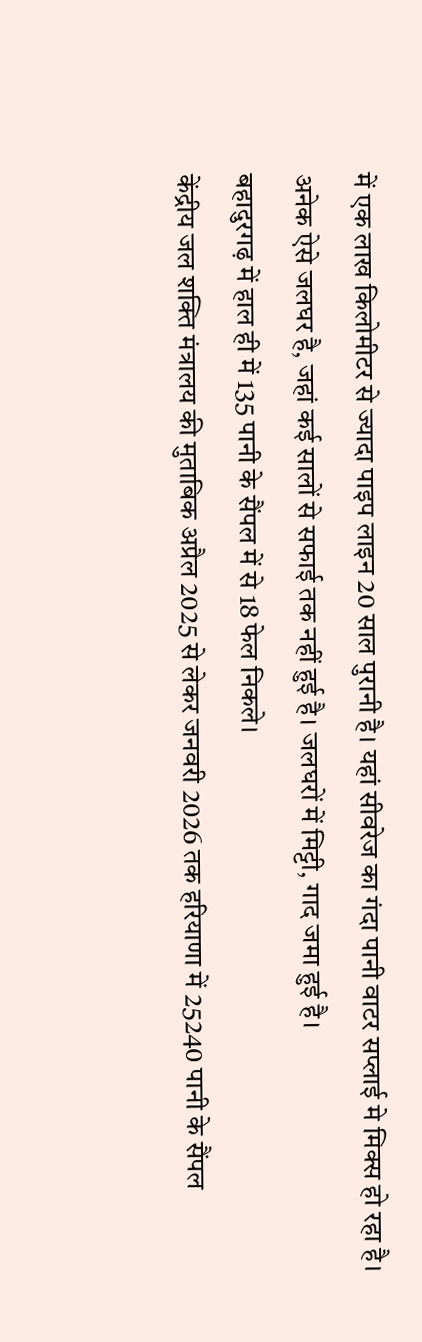में एक लाख किलोमीटर से ज्यादा पाइप लाइन 20 साल पुरानी है। यहां सीवरेज का गंदा पानी वाटर सप्लाई मे मिक्स हो रहा है।
अनेक ऐसे जलघर है, जहां कई सालों से सफाई तक नहीं हुई है। जलघरों में मिट्टी, गाद जमा हुई है।
बहादुरगढ़ में हाल ही में 135 पानी के सैंपल में से 18 फेल निकले।
केंद्रीय जल शक्ति मंत्रालय की मुताबिक अप्रैल 2025 से लेकर जनवरी 2026 तक हरियाणा में 25240 पानी के सैंपल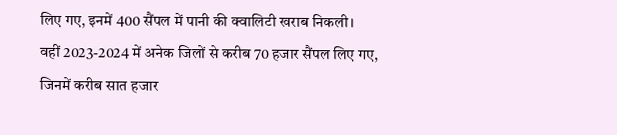लिए गए, इनमें 400 सैंपल में पानी की क्वालिटी खराब निकली।
वहीं 2023-2024 में अनेक जिलों से करीब 70 हजार सैंपल लिए गए, जिनमें करीब सात हजार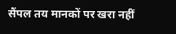सैंपल तय मानकों पर खरा नहीं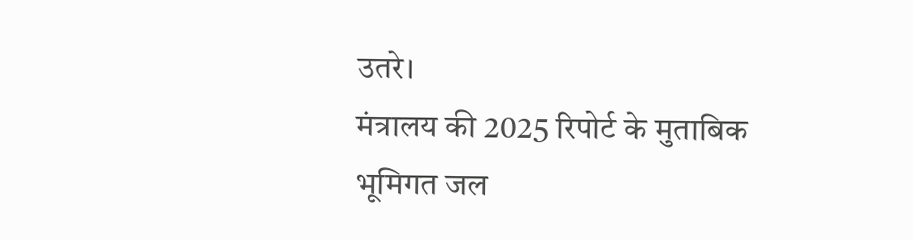उतरे।
मंत्रालय की 2025 रिपोर्ट के मुताबिक भूमिगत जल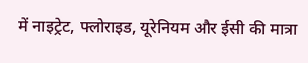में नाइट्रेट, फ्लोराइड, यूरेनियम और ईसी की मात्रा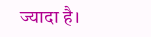ज्यादा है।